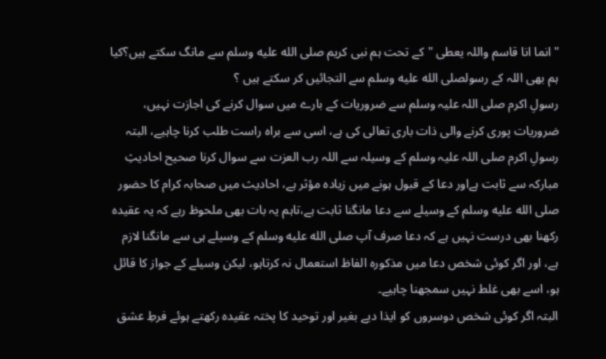"انما انا قاسم واللہ یعطی "کے تحت ہم نبی کریم صلى الله عليه وسلم سے مانگ سکتے ہیں؟کیا ہم بھی اللہ کے رسولصلى الله عليه وسلم سے التجائیں کر سکتے ہیں ؟
رسولِ اکرم صلی اللہ علیہ وسلم سے ضروریات کے بارے میں سوال کرنے کی اجازت نہیں، ضروریات پوری کرنے والی ذات باری تعالی کی ہے، اسی سے براہ راست طلب کرنا چاہیے، البتہ رسولِ اکرم صلی اللہ علیہ وسلم کے وسیلہ سے اللہ رب العزت سے سوال کرنا صحیح احادیثِ مبارکہ سے ثابت ہےاور دعا کے قبول ہونے میں زیادہ مؤثر ہے، احادیث میں صحابہ کرام کا حضور صلى الله عليه وسلم کے وسیلے سے دعا مانگنا ثابت ہے،تاہم یہ بات بھی ملحوظ رہے کہ یہ عقیدہ رکھنا بھی درست نہیں ہے کہ دعا صرف آپ صلى الله عليه وسلم کے وسیلے ہی سے مانگنا لازم ہے، اور اگر کوئی شخص دعا میں مذکورہ الفاظ استعمال نہ کرتاہو، لیکن وسیلے کے جواز کا قائل ہو، اسے بھی غلط نہیں سمجھنا چاہیے۔
البتہ اگر کوئی شخص دوسروں کو ایذا دیے بغیر اور توحید کا پختہ عقیدہ رکھتے ہوئے فرطِ عشق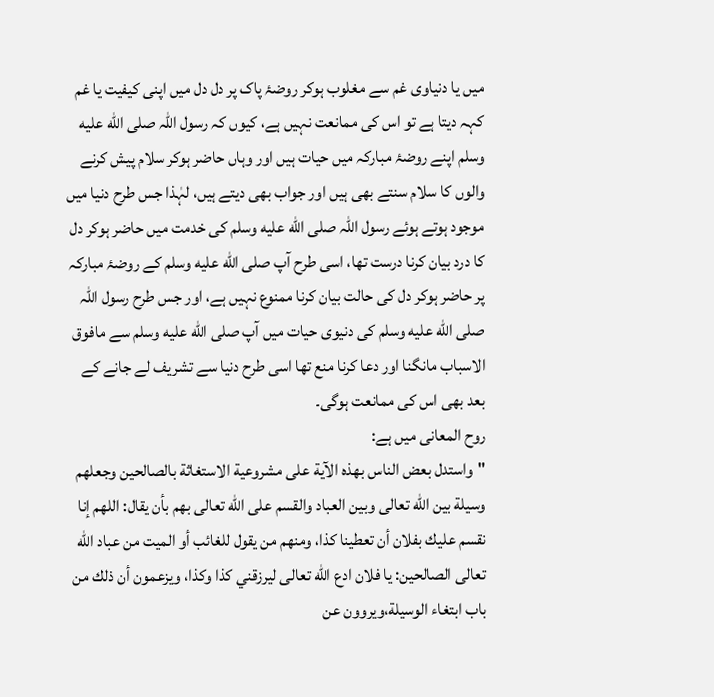میں یا دنیاوی غم سے مغلوب ہوکر روضۂ پاک پر دل دل میں اپنی کیفیت یا غم کہہ دیتا ہے تو اس کی ممانعت نہیں ہے، کیوں کہ رسول اللہ صلى الله عليه وسلم اپنے روضۂ مبارکہ میں حیات ہیں اور وہاں حاضر ہوکر سلام پیش کرنے والوں کا سلام سنتے بھی ہیں اور جواب بھی دیتے ہیں، لہٰذا جس طرح دنیا میں موجود ہوتے ہوئے رسول اللہ صلى الله عليه وسلم کی خدمت میں حاضر ہوکر دل کا درد بیان کرنا درست تھا، اسی طرح آپ صلى الله عليه وسلم کے روضۂ مبارکہ پر حاضر ہوکر دل کی حالت بیان کرنا ممنوع نہیں ہے، اور جس طرح رسول اللہ صلى الله عليه وسلم کی دنیوی حیات میں آپ صلى الله عليه وسلم سے مافوق الاسباب مانگنا اور دعا کرنا منع تھا اسی طرح دنیا سے تشریف لے جانے کے بعد بھی اس کی ممانعت ہوگی۔
روح المعانی میں ہے:
"واستدل بعض الناس بهذه الآية على مشروعية الاستغاثة بالصالحين وجعلهم وسيلة بين الله تعالى وبين العباد والقسم على الله تعالى بهم بأن يقال: اللهم إنا نقسم عليك بفلان أن تعطينا كذا، ومنهم من يقول للغائب أو الميت من عباد الله تعالى الصالحين: يا فلان ادع الله تعالى ليرزقني كذا وكذا، ويزعمون أن ذلك من باب ابتغاء الوسيلة،ويروون عن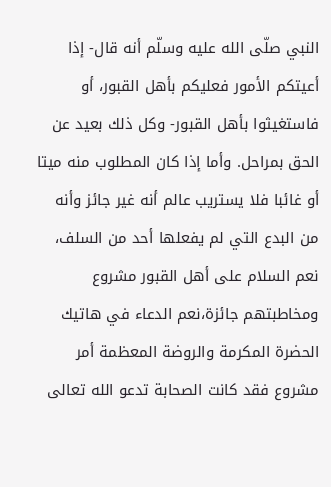النبي صلّى الله عليه وسلّم أنه قال- إذا أعيتكم الأمور فعليكم بأهل القبور، أو فاستغيثوا بأهل القبور- وكل ذلك بعيد عن الحق بمراحل. وأما إذا كان المطلوب منه ميتا أو غائبا فلا يستريب عالم أنه غير جائز وأنه من البدع التي لم يفعلها أحد من السلف، نعم السلام على أهل القبور مشروع ومخاطبتهم جائزة،نعم الدعاء في هاتيك الحضرة المكرمة والروضة المعظمة أمر مشروع فقد كانت الصحابة تدعو الله تعالى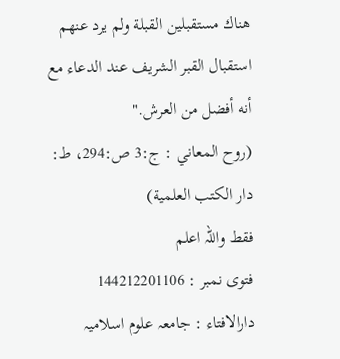هناك مستقبلين القبلة ولم يرد عنهم استقبال القبر الشريف عند الدعاء مع أنه أفضل من العرش."
(روح المعاني : ج:3 ص:294، ط: دار الكتب العلمية)
فقط واللہ اعلم
فتوی نمبر : 144212201106
دارالافتاء : جامعہ علوم اسلامیہ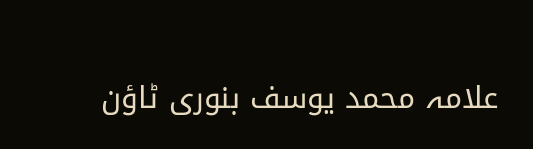علامہ محمد یوسف بنوری ٹاؤن